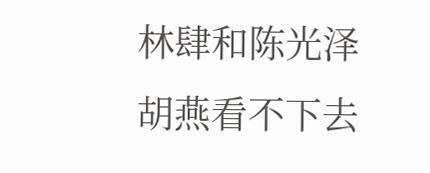林肆和陈光泽
胡燕看不下去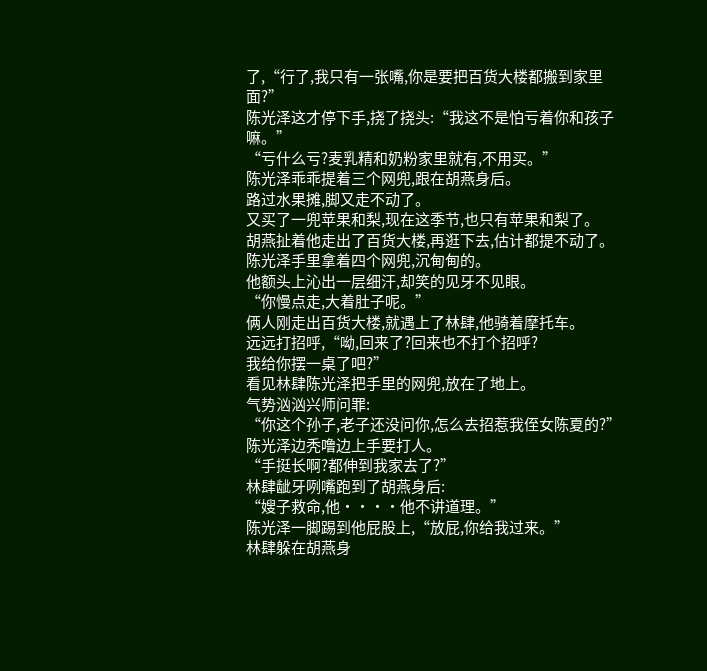了,“行了,我只有一张嘴,你是要把百货大楼都搬到家里面?”
陈光泽这才停下手,挠了挠头:“我这不是怕亏着你和孩子嘛。”
“亏什么亏?麦乳精和奶粉家里就有,不用买。”
陈光泽乖乖提着三个网兜,跟在胡燕身后。
路过水果摊,脚又走不动了。
又买了一兜苹果和梨,现在这季节,也只有苹果和梨了。
胡燕扯着他走出了百货大楼,再逛下去,估计都提不动了。
陈光泽手里拿着四个网兜,沉甸甸的。
他额头上沁出一层细汗,却笑的见牙不见眼。
“你慢点走,大着肚子呢。”
俩人刚走出百货大楼,就遇上了林肆,他骑着摩托车。
远远打招呼,“呦,回来了?回来也不打个招呼?
我给你摆一桌了吧?”
看见林肆陈光泽把手里的网兜,放在了地上。
气势汹汹兴师问罪:
“你这个孙子,老子还没问你,怎么去招惹我侄女陈夏的?”
陈光泽边秃噜边上手要打人。
“手挺长啊?都伸到我家去了?”
林肆龇牙咧嘴跑到了胡燕身后:
“嫂子救命,他····他不讲道理。”
陈光泽一脚踢到他屁股上,“放屁,你给我过来。”
林肆躲在胡燕身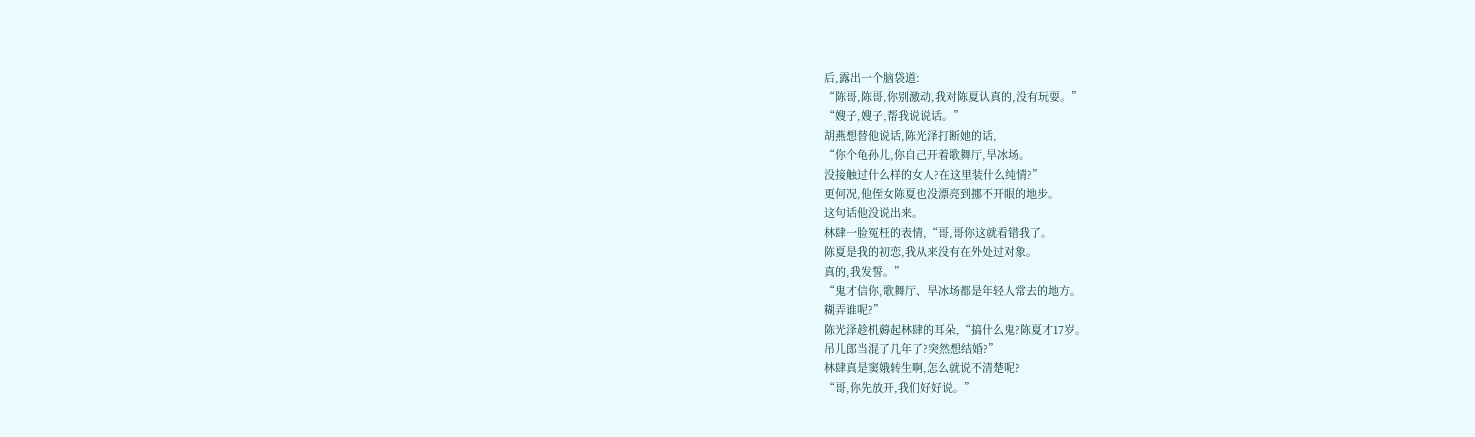后,露出一个脑袋道:
“陈哥,陈哥,你别激动,我对陈夏认真的,没有玩耍。”
“嫂子,嫂子,帮我说说话。”
胡燕想替他说话,陈光泽打断她的话,
“你个龟孙儿,你自己开着歌舞厅,旱冰场。
没接触过什么样的女人?在这里装什么纯情?”
更何况,他侄女陈夏也没漂亮到挪不开眼的地步。
这句话他没说出来。
林肆一脸冤枉的表情,“哥,哥你这就看错我了。
陈夏是我的初恋,我从来没有在外处过对象。
真的,我发誓。”
“鬼才信你,歌舞厅、旱冰场都是年轻人常去的地方。
糊弄谁呢?”
陈光泽趁机薅起林肆的耳朵,“搞什么鬼?陈夏才17岁。
吊儿郎当混了几年了?突然想结婚?”
林肆真是窦娥转生啊,怎么就说不清楚呢?
“哥,你先放开,我们好好说。”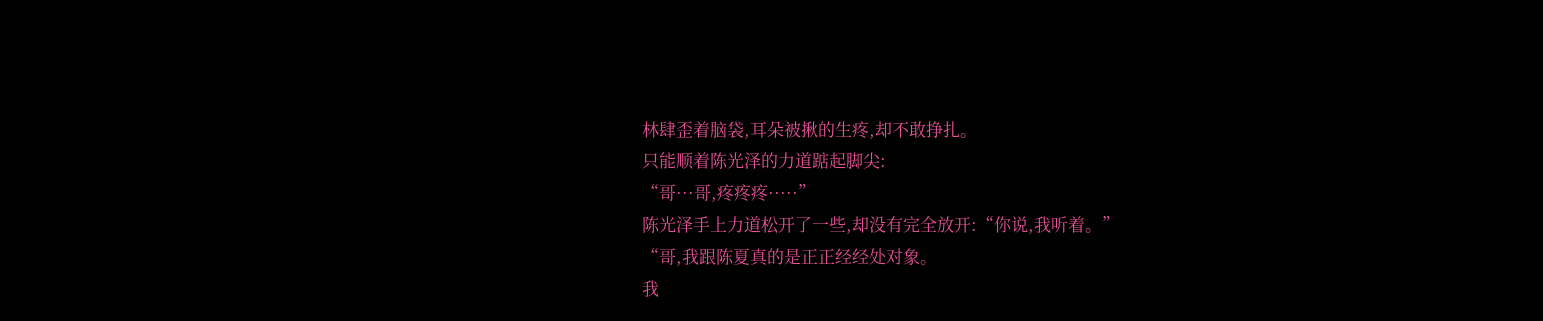林肆歪着脑袋,耳朵被揪的生疼,却不敢挣扎。
只能顺着陈光泽的力道踮起脚尖:
“哥···哥,疼疼疼·····”
陈光泽手上力道松开了一些,却没有完全放开:“你说,我听着。”
“哥,我跟陈夏真的是正正经经处对象。
我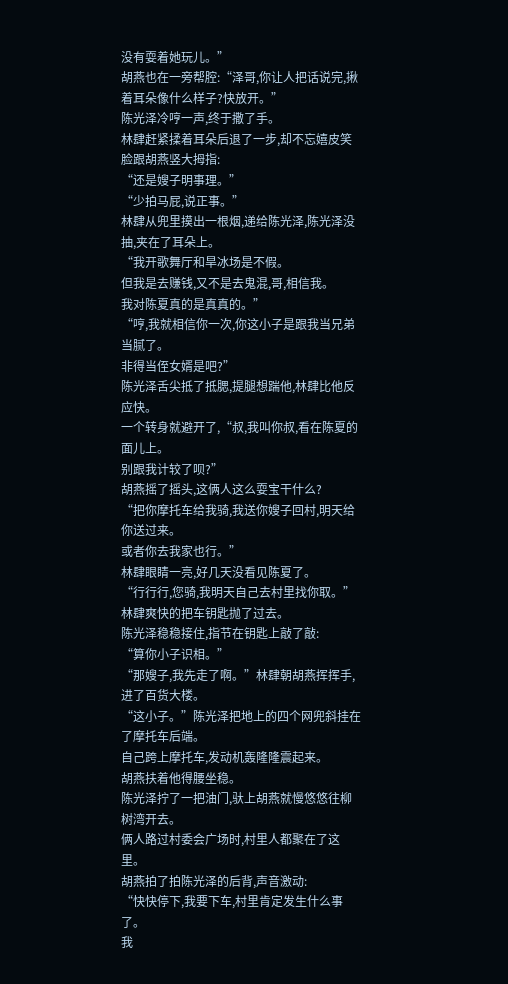没有耍着她玩儿。”
胡燕也在一旁帮腔:“泽哥,你让人把话说完,揪着耳朵像什么样子?快放开。”
陈光泽冷哼一声,终于撒了手。
林肆赶紧揉着耳朵后退了一步,却不忘嬉皮笑脸跟胡燕竖大拇指:
“还是嫂子明事理。”
“少拍马屁,说正事。”
林肆从兜里摸出一根烟,递给陈光泽,陈光泽没抽,夹在了耳朵上。
“我开歌舞厅和旱冰场是不假。
但我是去赚钱,又不是去鬼混,哥,相信我。
我对陈夏真的是真真的。”
“哼,我就相信你一次,你这小子是跟我当兄弟当腻了。
非得当侄女婿是吧?”
陈光泽舌尖抵了抵腮,提腿想踹他,林肆比他反应快。
一个转身就避开了,“叔,我叫你叔,看在陈夏的面儿上。
别跟我计较了呗?”
胡燕摇了摇头,这俩人这么耍宝干什么?
“把你摩托车给我骑,我送你嫂子回村,明天给你送过来。
或者你去我家也行。”
林肆眼睛一亮,好几天没看见陈夏了。
“行行行,您骑,我明天自己去村里找你取。”
林肆爽快的把车钥匙抛了过去。
陈光泽稳稳接住,指节在钥匙上敲了敲:
“算你小子识相。”
“那嫂子,我先走了啊。”林肆朝胡燕挥挥手,进了百货大楼。
“这小子。”陈光泽把地上的四个网兜斜挂在了摩托车后端。
自己跨上摩托车,发动机轰隆隆震起来。
胡燕扶着他得腰坐稳。
陈光泽拧了一把油门,驮上胡燕就慢悠悠往柳树湾开去。
俩人路过村委会广场时,村里人都聚在了这里。
胡燕拍了拍陈光泽的后背,声音激动:
“快快停下,我要下车,村里肯定发生什么事了。
我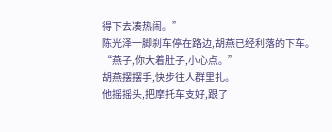得下去凑热闹。”
陈光泽一脚刹车停在路边,胡燕已经利落的下车。
“燕子,你大着肚子,小心点。”
胡燕摆摆手,快步往人群里扎。
他摇摇头,把摩托车支好,跟了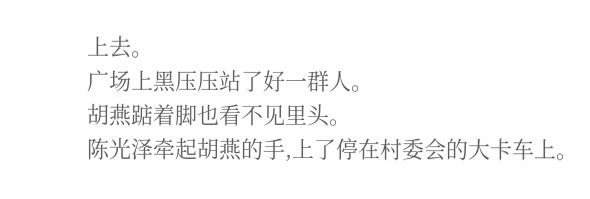上去。
广场上黑压压站了好一群人。
胡燕踮着脚也看不见里头。
陈光泽牵起胡燕的手,上了停在村委会的大卡车上。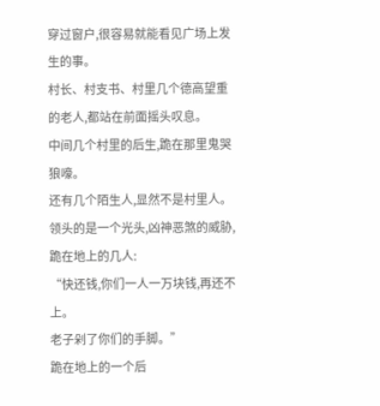穿过窗户,很容易就能看见广场上发生的事。
村长、村支书、村里几个德高望重的老人,都站在前面摇头叹息。
中间几个村里的后生,跪在那里鬼哭狼嚎。
还有几个陌生人,显然不是村里人。
领头的是一个光头,凶神恶煞的威胁,跪在地上的几人:
“快还钱,你们一人一万块钱,再还不上。
老子剁了你们的手脚。”
跪在地上的一个后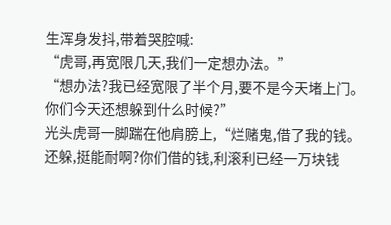生浑身发抖,带着哭腔喊:
“虎哥,再宽限几天,我们一定想办法。”
“想办法?我已经宽限了半个月,要不是今天堵上门。
你们今天还想躲到什么时候?”
光头虎哥一脚踹在他肩膀上,“烂赌鬼,借了我的钱。
还躲,挺能耐啊?你们借的钱,利滚利已经一万块钱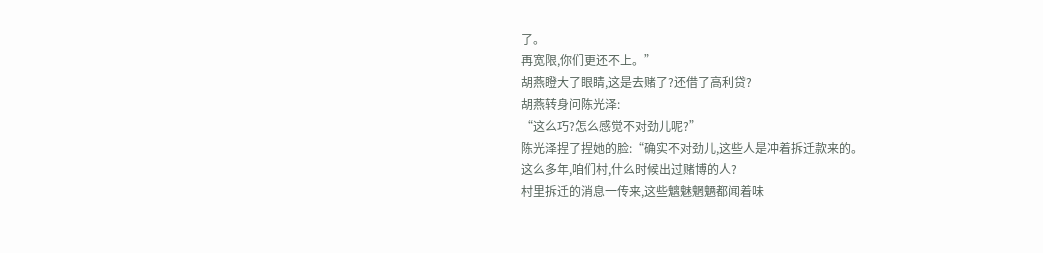了。
再宽限,你们更还不上。”
胡燕瞪大了眼睛,这是去赌了?还借了高利贷?
胡燕转身问陈光泽:
“这么巧?怎么感觉不对劲儿呢?”
陈光泽捏了捏她的脸:“确实不对劲儿,这些人是冲着拆迁款来的。
这么多年,咱们村,什么时候出过赌博的人?
村里拆迁的消息一传来,这些魑魅魍魉都闻着味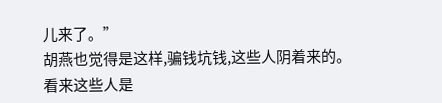儿来了。”
胡燕也觉得是这样,骗钱坑钱,这些人阴着来的。
看来这些人是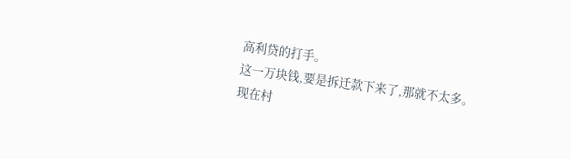高利贷的打手。
这一万块钱,要是拆迁款下来了,那就不太多。
现在村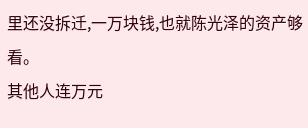里还没拆迁,一万块钱,也就陈光泽的资产够看。
其他人连万元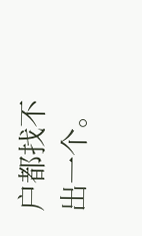户都找不出一个。